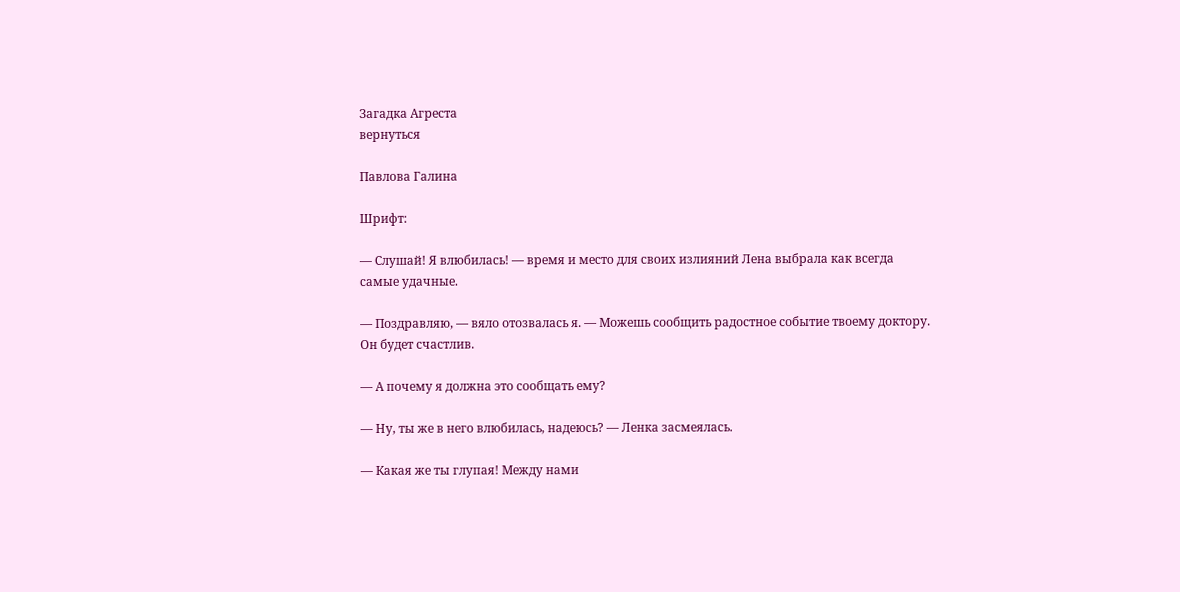Загадка Агреста
вернуться

Павлова Галина

Шрифт:

— Слушай! Я влюбилась! — время и место для своих излияний Лена выбрала как всегда самые удачные.

— Поздравляю, — вяло отозвалась я. — Можешь сообщить радостное событие твоему доктору. Он будет счастлив.

— А почему я должна это сообщать ему?

— Ну, ты же в него влюбилась, надеюсь? — Ленка засмеялась.

— Какая же ты глупая! Между нами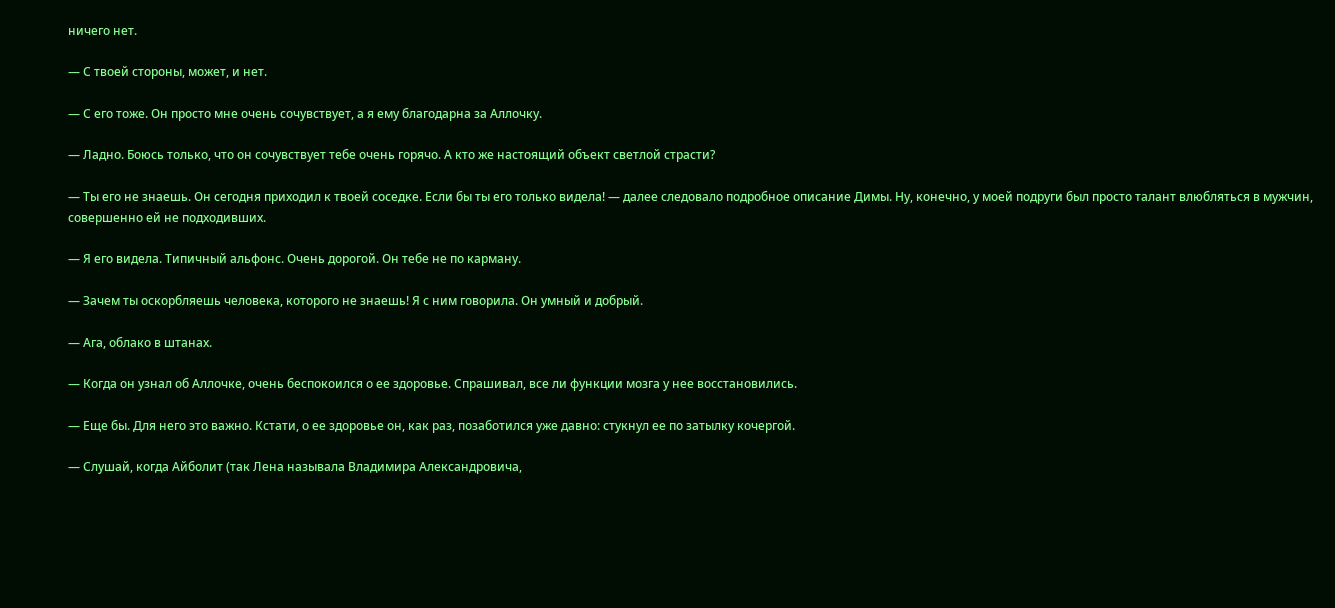ничего нет.

— С твоей стороны, может, и нет.

— С его тоже. Он просто мне очень сочувствует, а я ему благодарна за Аллочку.

— Ладно. Боюсь только, что он сочувствует тебе очень горячо. А кто же настоящий объект светлой страсти?

— Ты его не знаешь. Он сегодня приходил к твоей соседке. Если бы ты его только видела! — далее следовало подробное описание Димы. Ну, конечно, у моей подруги был просто талант влюбляться в мужчин, совершенно ей не подходивших.

— Я его видела. Типичный альфонс. Очень дорогой. Он тебе не по карману.

— Зачем ты оскорбляешь человека, которого не знаешь! Я с ним говорила. Он умный и добрый.

— Ага, облако в штанах.

— Когда он узнал об Аллочке, очень беспокоился о ее здоровье. Спрашивал, все ли функции мозга у нее восстановились.

— Еще бы. Для него это важно. Кстати, о ее здоровье он, как раз, позаботился уже давно: стукнул ее по затылку кочергой.

— Слушай, когда Айболит (так Лена называла Владимира Александровича,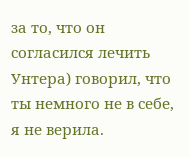за то, что он согласился лечить Унтера) говорил, что ты немного не в себе, я не верила.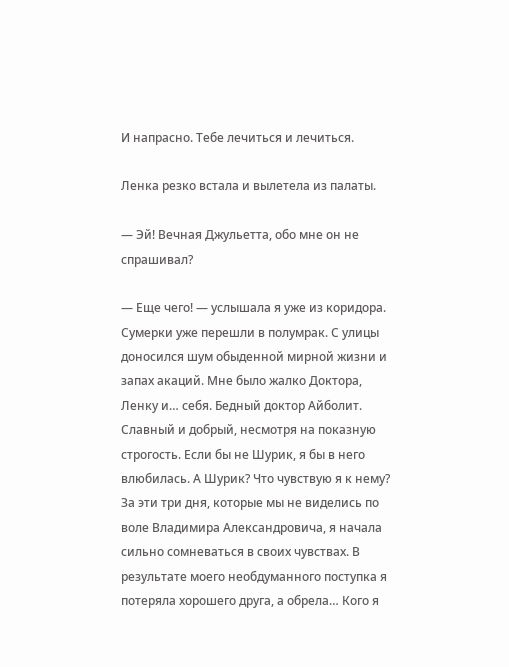И напрасно. Тебе лечиться и лечиться.

Ленка резко встала и вылетела из палаты.

— Эй! Вечная Джульетта, обо мне он не спрашивал?

— Еще чего! — услышала я уже из коридора. Сумерки уже перешли в полумрак. С улицы доносился шум обыденной мирной жизни и запах акаций. Мне было жалко Доктора, Ленку и… себя. Бедный доктор Айболит. Славный и добрый, несмотря на показную строгость. Если бы не Шурик, я бы в него влюбилась. А Шурик? Что чувствую я к нему? За эти три дня, которые мы не виделись по воле Владимира Александровича, я начала сильно сомневаться в своих чувствах. В результате моего необдуманного поступка я потеряла хорошего друга, а обрела… Кого я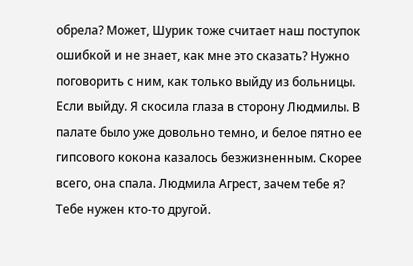обрела? Может, Шурик тоже считает наш поступок ошибкой и не знает, как мне это сказать? Нужно поговорить с ним, как только выйду из больницы. Если выйду. Я скосила глаза в сторону Людмилы. В палате было уже довольно темно, и белое пятно ее гипсового кокона казалось безжизненным. Скорее всего, она спала. Людмила Агрест, зачем тебе я? Тебе нужен кто-то другой.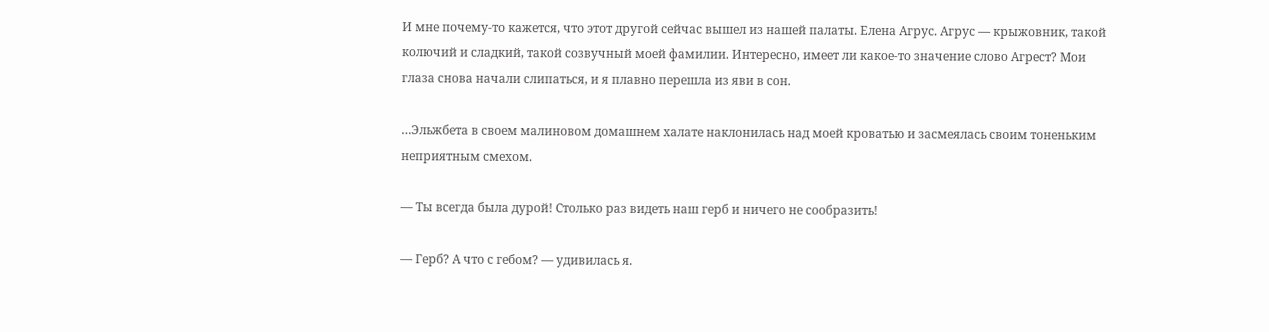И мне почему-то кажется, что этот другой сейчас вышел из нашей палаты. Елена Агрус. Агрус — крыжовник, такой колючий и сладкий, такой созвучный моей фамилии. Интересно, имеет ли какое-то значение слово Агрест? Мои глаза снова начали слипаться, и я плавно перешла из яви в сон.

…Эльжбета в своем малиновом домашнем халате наклонилась над моей кроватью и засмеялась своим тоненьким неприятным смехом.

— Ты всегда была дурой! Столько раз видеть наш герб и ничего не сообразить!

— Герб? А что с гебом? — удивилась я.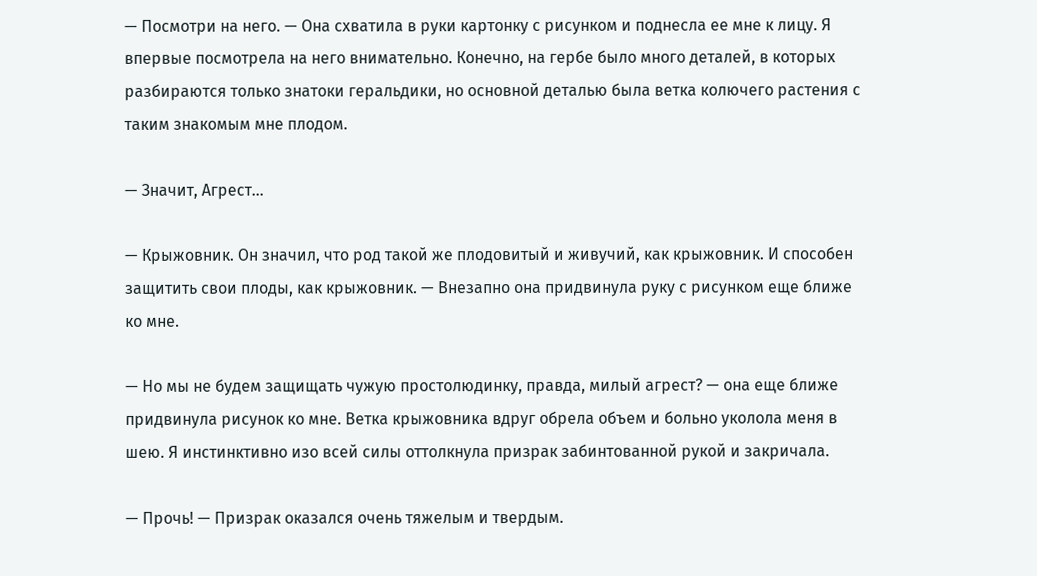— Посмотри на него. — Она схватила в руки картонку с рисунком и поднесла ее мне к лицу. Я впервые посмотрела на него внимательно. Конечно, на гербе было много деталей, в которых разбираются только знатоки геральдики, но основной деталью была ветка колючего растения с таким знакомым мне плодом.

— Значит, Агрест…

— Крыжовник. Он значил, что род такой же плодовитый и живучий, как крыжовник. И способен защитить свои плоды, как крыжовник. — Внезапно она придвинула руку с рисунком еще ближе ко мне.

— Но мы не будем защищать чужую простолюдинку, правда, милый агрест? — она еще ближе придвинула рисунок ко мне. Ветка крыжовника вдруг обрела объем и больно уколола меня в шею. Я инстинктивно изо всей силы оттолкнула призрак забинтованной рукой и закричала.

— Прочь! — Призрак оказался очень тяжелым и твердым.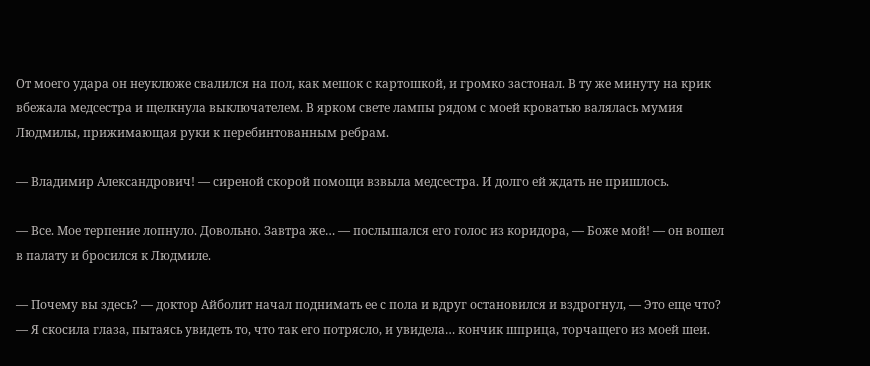От моего удара он неуклюже свалился на пол, как мешок с картошкой, и громко застонал. В ту же минуту на крик вбежала медсестра и щелкнула выключателем. В ярком свете лампы рядом с моей кроватью валялась мумия Людмилы, прижимающая руки к перебинтованным ребрам.

— Владимир Александрович! — сиреной скорой помощи взвыла медсестра. И долго ей ждать не пришлось.

— Все. Мое терпение лопнуло. Довольно. Завтра же… — послышался его голос из коридора, — Боже мой! — он вошел в палату и бросился к Людмиле.

— Почему вы здесь? — доктор Айболит начал поднимать ее с пола и вдруг остановился и вздрогнул, — Это еще что? — Я скосила глаза, пытаясь увидеть то, что так его потрясло, и увидела… кончик шприца, торчащего из моей шеи.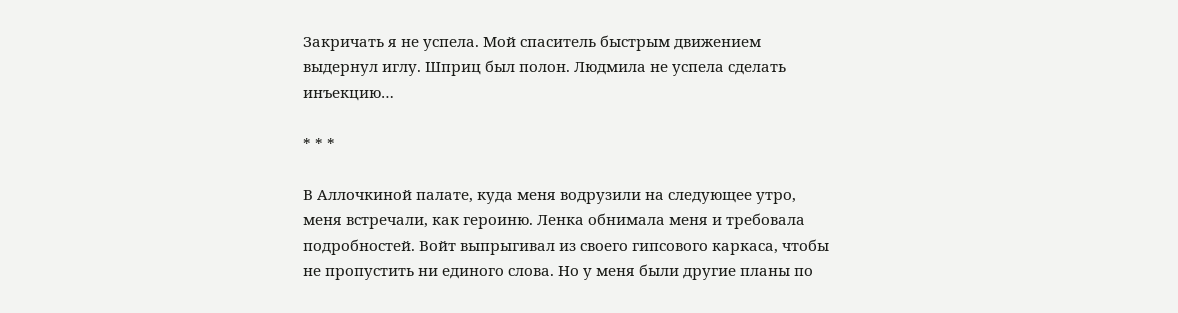Закричать я не успела. Мой спаситель быстрым движением выдернул иглу. Шприц был полон. Людмила не успела сделать инъекцию…

* * *

В Аллочкиной палате, куда меня водрузили на следующее утро, меня встречали, как героиню. Ленка обнимала меня и требовала подробностей. Войт выпрыгивал из своего гипсового каркаса, чтобы не пропустить ни единого слова. Но у меня были другие планы по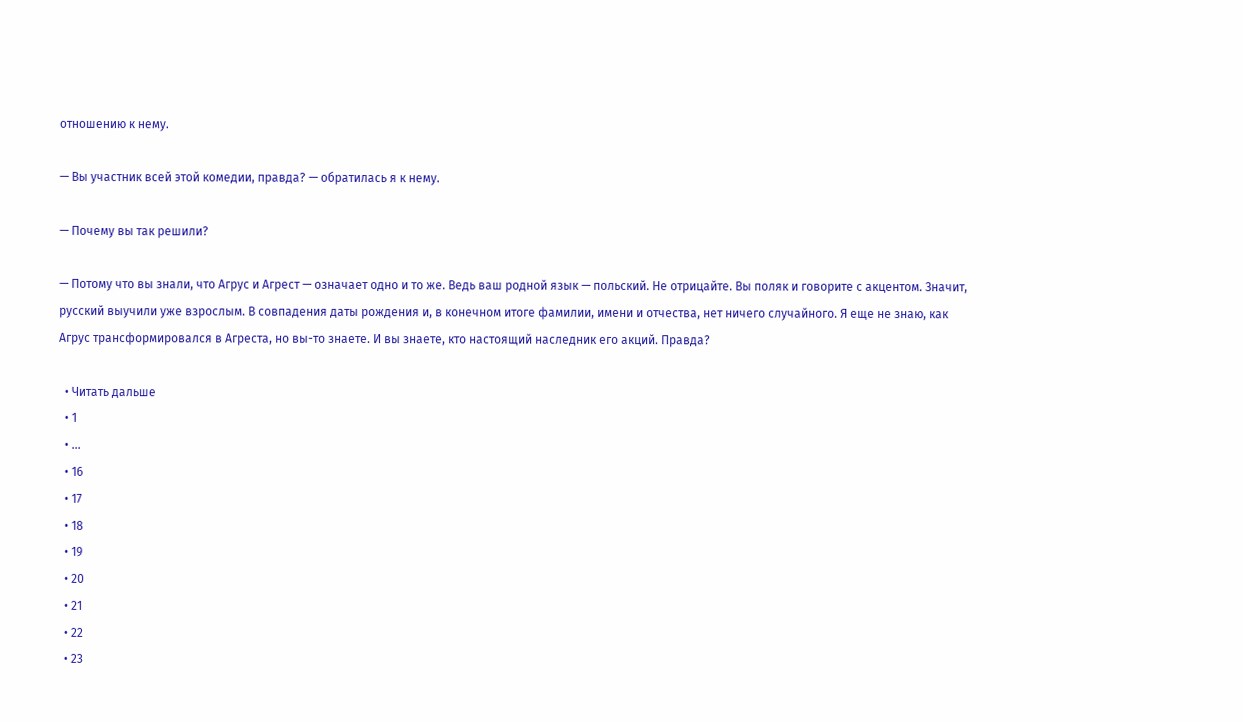отношению к нему.

— Вы участник всей этой комедии, правда? — обратилась я к нему.

— Почему вы так решили?

— Потому что вы знали, что Агрус и Агрест — означает одно и то же. Ведь ваш родной язык — польский. Не отрицайте. Вы поляк и говорите с акцентом. Значит, русский выучили уже взрослым. В совпадения даты рождения и, в конечном итоге фамилии, имени и отчества, нет ничего случайного. Я еще не знаю, как Агрус трансформировался в Агреста, но вы-то знаете. И вы знаете, кто настоящий наследник его акций. Правда?

  • Читать дальше
  • 1
  • ...
  • 16
  • 17
  • 18
  • 19
  • 20
  • 21
  • 22
  • 23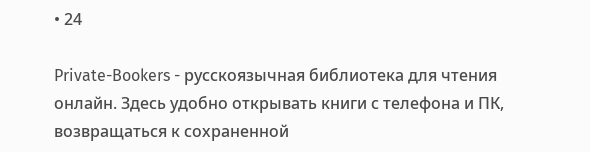• 24

Private-Bookers - русскоязычная библиотека для чтения онлайн. Здесь удобно открывать книги с телефона и ПК, возвращаться к сохраненной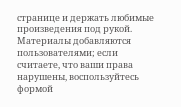странице и держать любимые произведения под рукой. Материалы добавляются пользователями; если считаете, что ваши права нарушены, воспользуйтесь формой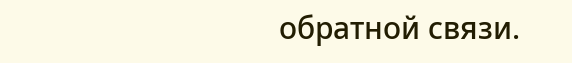обратной связи.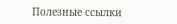Полезные ссылки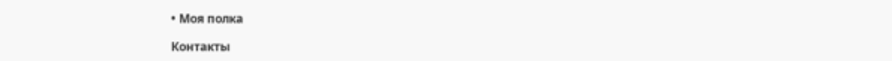• Моя полка

Контакты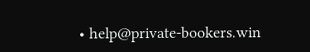• help@private-bookers.win